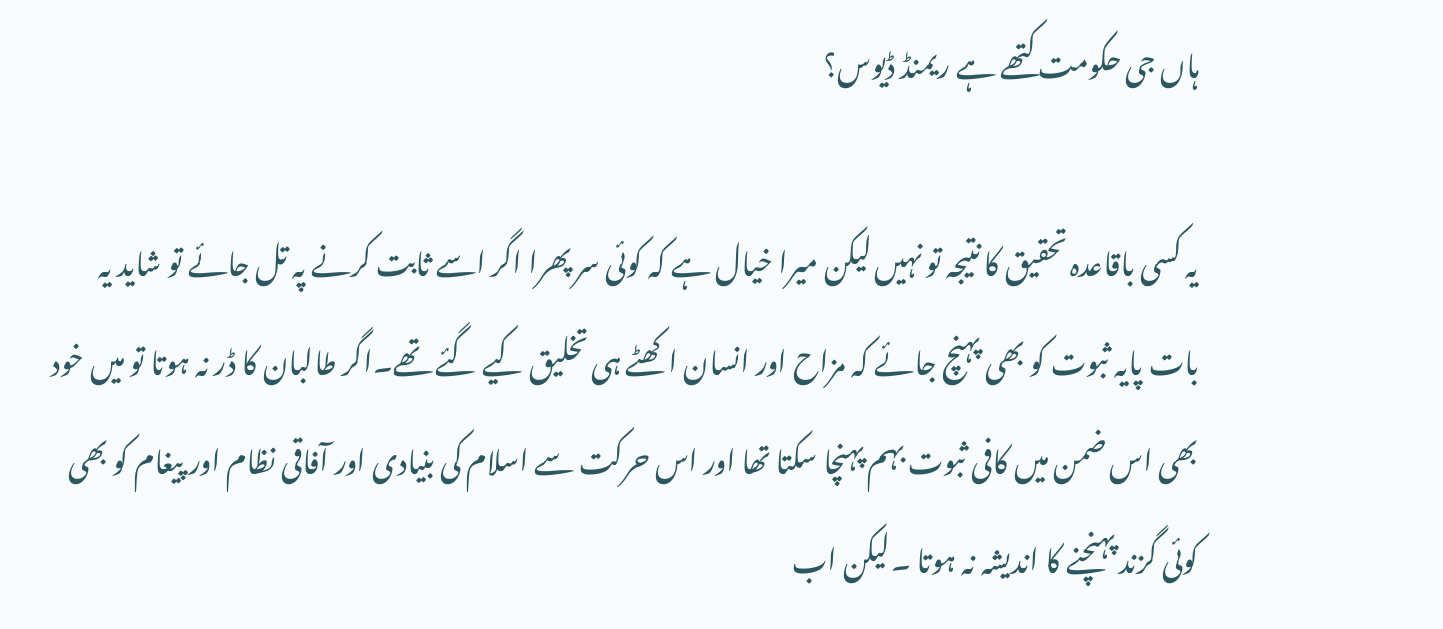ہاں جی حکومت کتھے ہے ریمنڈ ڈیوس؟

یہ کسی باقاعدہ تحقیق کا نتیجہ تو نہیں لیکن میرا خیال ہے کہ کوئی سر پھرا اگر اسے ثابت کرنے پہ تل جائے تو شاید یہ بات پایہ ثبوت کو بھی پہنچ جائے کہ مزاح اور انسان اکھٹے ہی تخلیق کیے گئے تھے۔اگر طالبان کا ڈر نہ ہوتا تو میں خود بھی اس ضمن میں کافی ثبوت بہم پہنچا سکتا تھا اور اس حرکت سے اسلام کی بنیادی اور آفاقی نظام اور پیغام کو بھی کوئی گزند پہنچنے کا اندیشہ نہ ہوتا ۔لیکن اب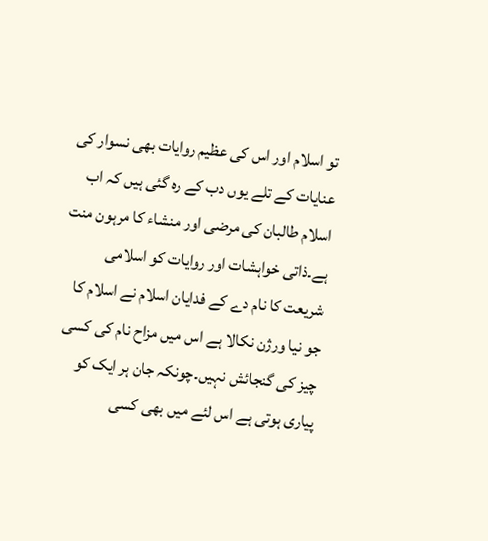تو اسلام اور اس کی عظیم روایات بھی نسوار کی عنایات کے تلے یوں دب کے رہ گئی ہیں کہ اب اسلام طالبان کی مرضی اور منشاء کا مرہون منت ہے۔ذاتی خواہشات اور روایات کو اسلامی شریعت کا نام دے کے فدایان اسلام نے اسلام کا جو نیا ورژن نکالا ہے اس میں مزاح نام کی کسی چیز کی گنجائش نہیں۔چونکہ جان ہر ایک کو پیاری ہوتی ہے اس لئے میں بھی کسی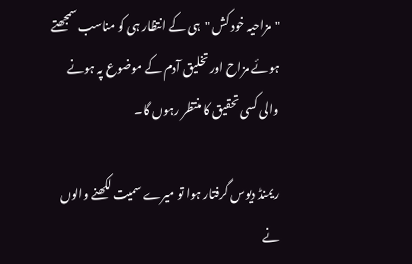"مزاحیہ خود کش "ہی کے انتظار ہی کو مناسب سمجھتے ہوئے مزاح اور تخلیق آدم کے موضوع پہ ہونے والی کسی تحقیق کا منتظر رہوں گا۔

ریمنڈ دیوس گرفتار ہوا تو میرے سمیت لکھنے والوں نے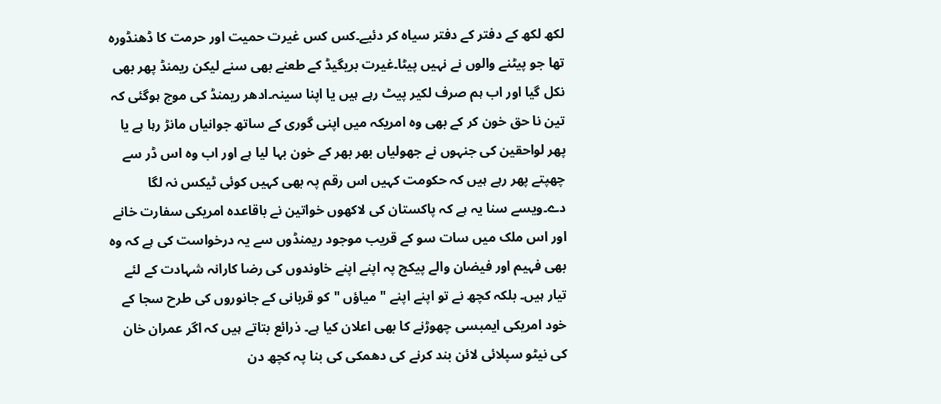لکھ لکھ کے دفتر کے دفتر سیاہ کر دئیے۔کس کس غیرت حمیت اور حرمت کا ڈھنڈورہ تھا جو پیٹنے والوں نے نہیں پیٹا۔غیرت بریگیڈ کے طعنے بھی سنے لیکن ریمنڈ پھر بھی نکل گیا اور اب ہم صرف لکیر پیٹ رہے ہیں یا اپنا سینہ۔ادھر ریمنڈ کی موج ہوگئی کہ تین نا حق خون کر کے بھی وہ امریکہ میں اپنی گوری کے ساتھ جوانیاں مانڑ رہا ہے یا پھر لواحقین کی جنہوں نے جھولیاں بھر بھر کے خون بہا لیا ہے اور اب وہ اس ڈر سے چھپتے پھر رہے ہیں کہ حکومت کہیں اس رقم پہ بھی کہیں کوئی ٹیکس نہ لگا دے۔ویسے سنا یہ ہے کہ پاکستان کی لاکھوں خواتین نے باقاعدہ امریکی سفارت خانے اور اس ملک میں سات سو کے قریب موجود ریمنڈوں سے یہ درخواست کی ہے کہ وہ بھی فہیم اور فیضان والے پیکج پہ اپنے اپنے خاوندوں کی رضا کارانہ شہادت کے لئے تیار ہیں۔ بلکہ کچھ نے تو اپنے اپنے "میاؤں "کو قربانی کے جانوروں کی طرح سجا کے خود امریکی ایمبسی چھوڑنے کا بھی اعلان کیا ہے۔ ذرائع بتاتے ہیں کہ اگر عمران خان کی نیٹو سپلائی لائن بند کرنے کی دھمکی کی بنا پہ کچھ دن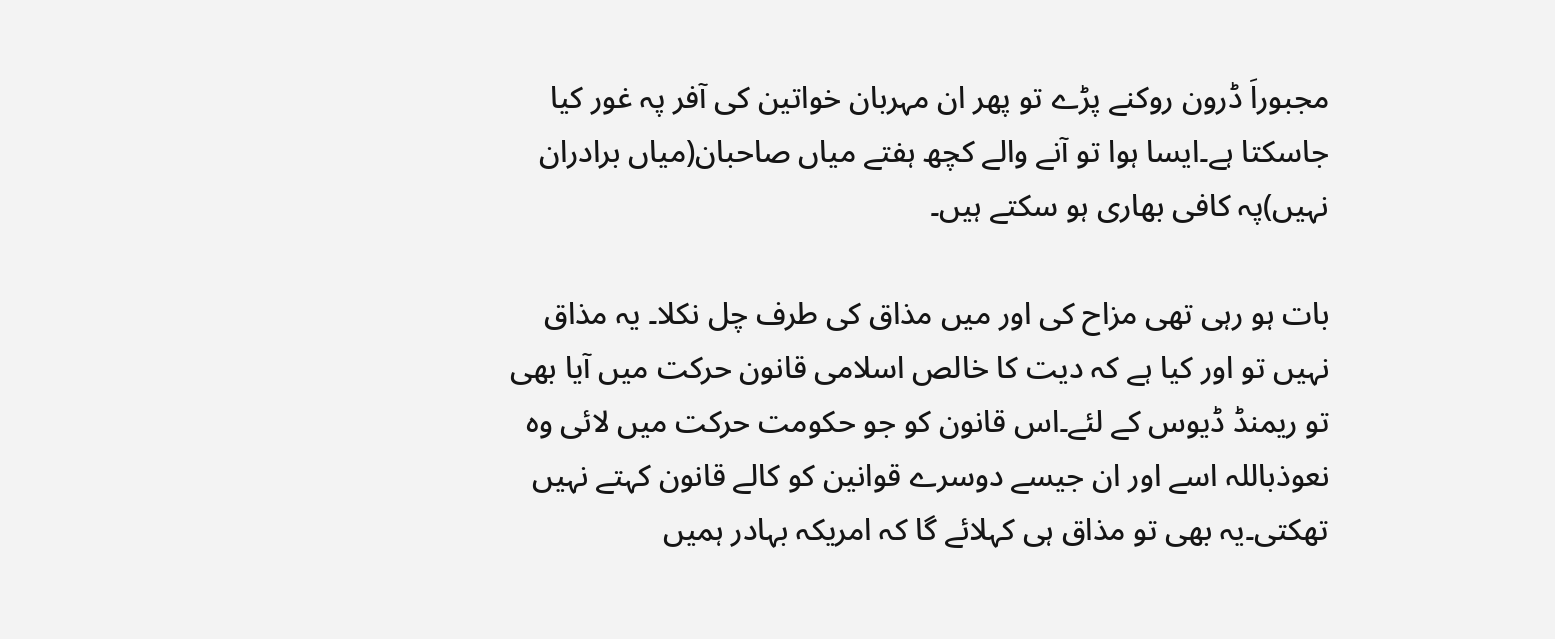مجبوراَ ڈرون روکنے پڑے تو پھر ان مہربان خواتین کی آفر پہ غور کیا جاسکتا ہے۔ایسا ہوا تو آنے والے کچھ ہفتے میاں صاحبان(میاں برادران نہیں)پہ کافی بھاری ہو سکتے ہیں۔

بات ہو رہی تھی مزاح کی اور میں مذاق کی طرف چل نکلا۔ یہ مذاق نہیں تو اور کیا ہے کہ دیت کا خالص اسلامی قانون حرکت میں آیا بھی تو ریمنڈ ڈیوس کے لئے۔اس قانون کو جو حکومت حرکت میں لائی وہ نعوذباللہ اسے اور ان جیسے دوسرے قوانین کو کالے قانون کہتے نہیں تھکتی۔یہ بھی تو مذاق ہی کہلائے گا کہ امریکہ بہادر ہمیں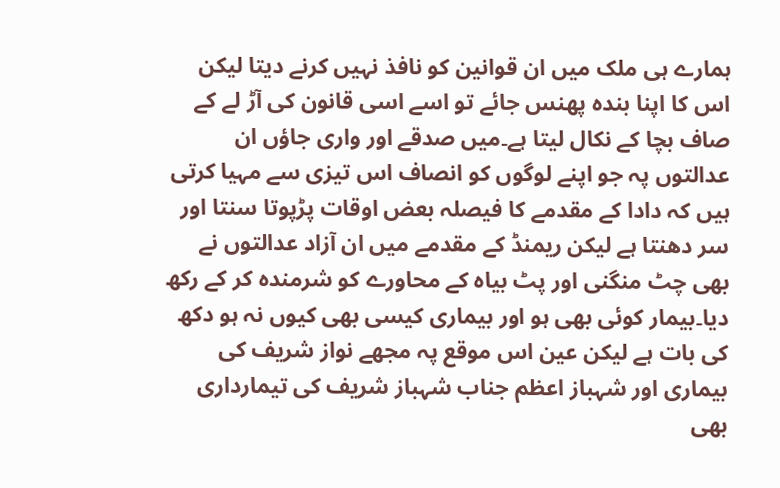ہمارے ہی ملک میں ان قوانین کو نافذ نہیں کرنے دیتا لیکن اس کا اپنا بندہ پھنس جائے تو اسے اسی قانون کی آڑ لے کے صاف بچا کے نکال لیتا ہے۔میں صدقے اور واری جاؤں ان عدالتوں پہ جو اپنے لوگوں کو انصاف اس تیزی سے مہیا کرتی ہیں کہ دادا کے مقدمے کا فیصلہ بعض اوقات پڑپوتا سنتا اور سر دھنتا ہے لیکن ریمنڈ کے مقدمے میں ان آزاد عدالتوں نے بھی چٹ منگنی اور پٹ بیاہ کے محاورے کو شرمندہ کر کے رکھ دیا۔بیمار کوئی بھی ہو اور بیماری کیسی بھی کیوں نہ ہو دکھ کی بات ہے لیکن عین اس موقع پہ مجھے نواز شریف کی بیماری اور شہباز اعظم جناب شہباز شریف کی تیمارداری بھی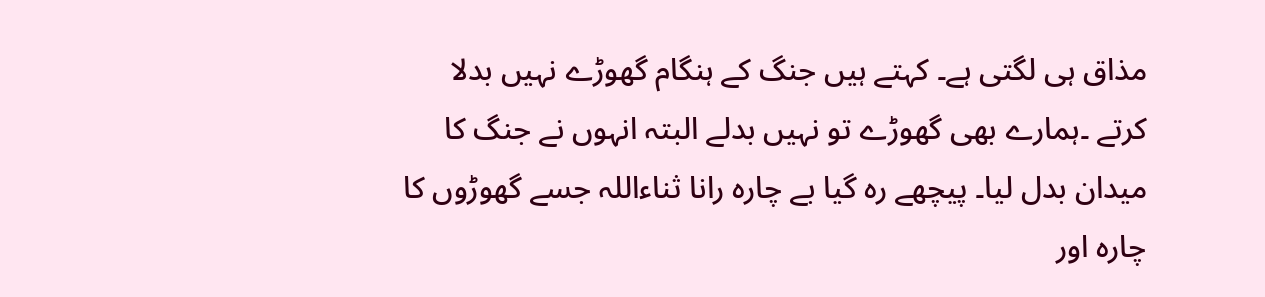مذاق ہی لگتی ہے۔ کہتے ہیں جنگ کے ہنگام گھوڑے نہیں بدلا کرتے ۔ہمارے بھی گھوڑے تو نہیں بدلے البتہ انہوں نے جنگ کا میدان بدل لیا۔ پیچھے رہ گیا بے چارہ رانا ثناءاللہ جسے گھوڑوں کا چارہ اور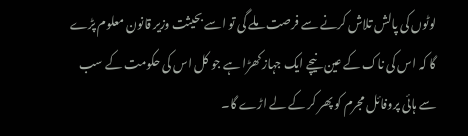لوٹوں کی پالش تلاش کرنے سے فرصت ملے گی تو اسے بحیثت وزیر قانون معلوم پڑے گا کہ اس کی ناک کے عین نیچے ایک جہاز کھڑا ہے جو کل اس کی حکومت کے سب سے ہائی پروفائل مجرم کو پھر کر کے لے اڑے گا۔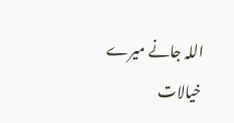اللہ جانے میرے خیالات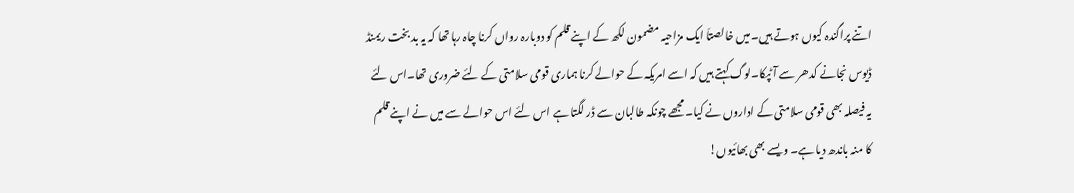اتنے پراگندہ کیوں ہوتے ہیں۔میں خالصتاَ ایک مزاحیہ مضمون لکھ کے اپنے قلم کو دوبارہ رواں کرنا چاہ رہا تھا کہ یہ بد بخت ریمنڈ ڈیوس نجانے کدھر سے آٹپکا۔لوگ کہتے ہیں کہ اسے امریکہ کے حوالے کرنا ہماری قومی سلامتی کے لئے ضروری تھا۔اس لئے یہ فیصلہ بھی قومی سلامتی کے اداروں نے کیا۔ مجھے چونکہ طالبان سے ڈر لگتا ہے اس لئے اس حوالے سے میں نے اپنے قلم کا منہ باندھ دیا ہے۔ ویسے بھی بھائیوں!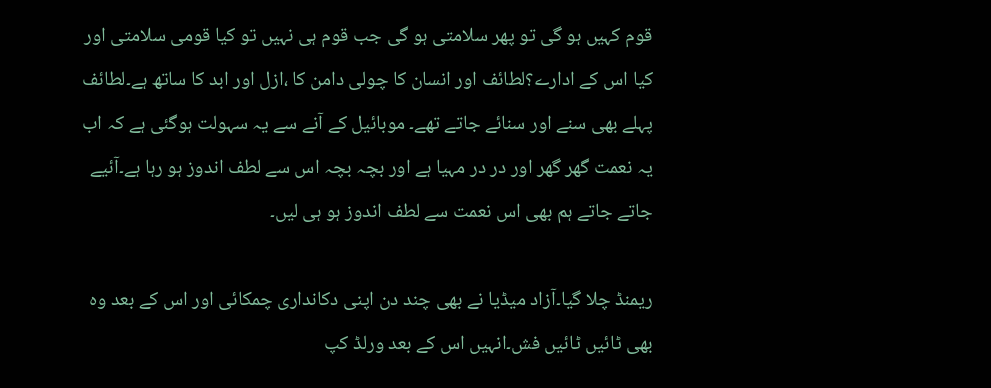قوم کہیں ہو گی تو پھر سلامتی ہو گی جب قوم ہی نہیں تو کیا قومی سلامتی اور کیا اس کے ادارے؟لطائف اور انسان کا چولی دامن کا ،ازل اور ابد کا ساتھ ہے۔لطائف پہلے بھی سنے اور سنائے جاتے تھے۔ موبائیل کے آنے سے یہ سہولت ہوگئی ہے کہ اب یہ نعمت گھر گھر اور در در مہیا ہے اور بچہ بچہ اس سے لطف اندوز ہو رہا ہے۔آئیے جاتے جاتے ہم بھی اس نعمت سے لطف اندوز ہو ہی لیں۔

ریمنڈ چلا گیا۔آزاد میڈیا نے بھی چند دن اپنی دکانداری چمکائی اور اس کے بعد وہ بھی ٹائیں ٹائیں فش۔انہیں اس کے بعد ورلڈ کپ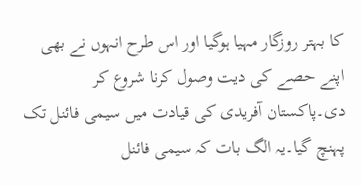کا بہتر روزگار مہیا ہوگیا اور اس طرح انہوں نے بھی اپنے حصے کی دیت وصول کرنا شروع کر دی۔پاکستان آفریدی کی قیادت میں سیمی فائنل تک پہنچ گیا۔یہ الگ بات کہ سیمی فائنل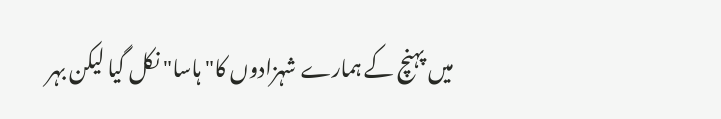میں پہنچ کے ہمارے شہزادوں کا" ہاسا" نکل گیا لیکن بہر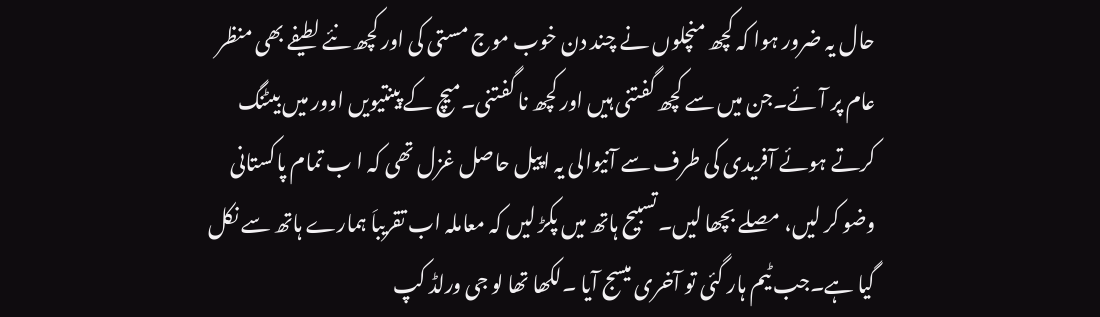حال یہ ضرور ہوا کہ کچھ منچلوں نے چند دن خوب موج مستی کی اور کچھ نئے لطیفے بھی منظر عام پر آئے۔جن میں سے کچھ گفتنی ہیں اور کچھ نا گفتنی۔میچ کے پینتیویں اوور میں بیٹنگ کرتے ہوئے آفریدی کی طرف سے آنیوالی یہ اپیل حاصل غزل تھی کہ ا ب تمام پاکستانی وضو کر لیں، مصلے بچھا لیں۔تسبیح ہاتھ میں پکڑ لیں کہ معاملہ اب تقریباَ ہمارے ہاتھ سے نکل گیا ہے۔جب ٹیم ہار گئی تو آخری میسج آیا ۔لکھا تھا لو جی ورلڈ کپ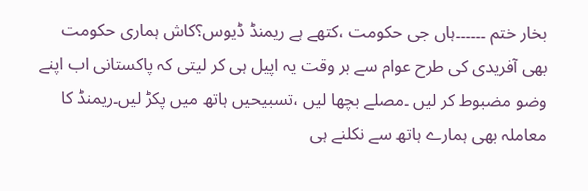بخار ختم ۔۔۔۔۔۔ہاں جی حکومت ،کتھے ہے ریمنڈ ڈیوس؟کاش ہماری حکومت بھی آفریدی کی طرح عوام سے بر وقت یہ اپیل ہی کر لیتی کہ پاکستانی اب اپنے وضو مضبوط کر لیں ۔مصلے بچھا لیں ،تسبیحیں ہاتھ میں پکڑ لیں۔ریمنڈ کا معاملہ بھی ہمارے ہاتھ سے نکلنے ہی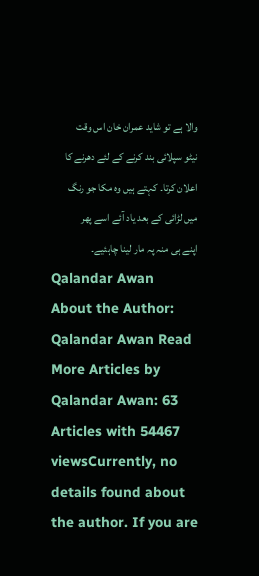والا ہے تو شاید عمران خان اس وقت نیٹو سپلائی بند کرنے کے لئے دھرنے کا اعلان کرتا۔ کہتے ہیں وہ مکا جو رنگ میں لڑائی کے بعد یاد آئے اسے پھر اپنے ہی منہ پہ مار لینا چاہئیے۔
Qalandar Awan
About the Author: Qalandar Awan Read More Articles by Qalandar Awan: 63 Articles with 54467 viewsCurrently, no details found about the author. If you are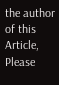the author of this Article, Please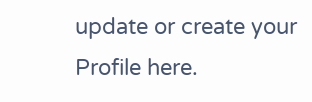update or create your Profile here.